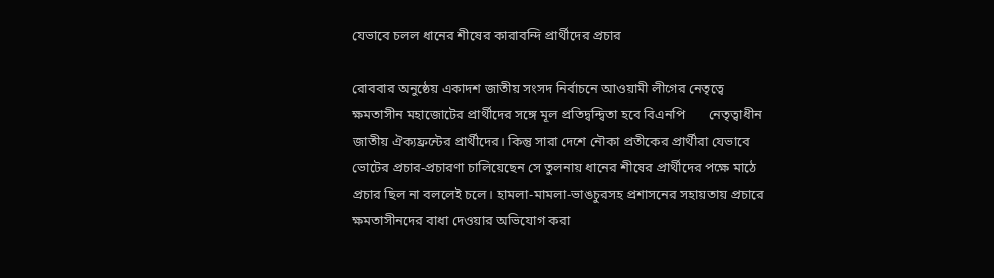যেভাবে চলল ধানের শীষের কারাবন্দি প্রার্থীদের প্রচার

রোববার অনুষ্ঠেয় একাদশ জাতীয় সংসদ নির্বাচনে আওয়ামী লীগের নেতৃত্বে ক্ষমতাসীন মহাজোটের প্রার্থীদের সঙ্গে মূল প্রতিদ্বন্দ্বিতা হবে বিএনপি       নেতৃত্বাধীন জাতীয় ঐক্যফ্রন্টের প্রার্থীদের। কিন্তু সারা দেশে নৌকা প্রতীকের প্রার্থীরা যেভাবে ভোটের প্রচার-প্রচারণা চালিয়েছেন সে তুলনায় ধানের শীষের প্রার্থীদের পক্ষে মাঠে প্রচার ছিল না বললেই চলে। হামলা-মামলা-ভাঙচুরসহ প্রশাসনের সহায়তায় প্রচারে ক্ষমতাসীনদের বাধা দেওয়ার অভিযোগ করা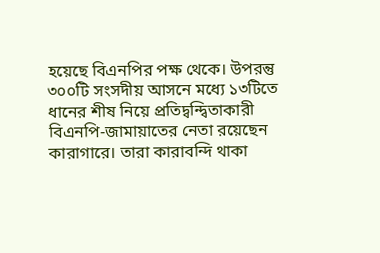হয়েছে বিএনপির পক্ষ থেকে। উপরন্তু ৩০০টি সংসদীয় আসনে মধ্যে ১৩টিতে ধানের শীষ নিয়ে প্রতিদ্বন্দ্বিতাকারী বিএনপি-জামায়াতের নেতা রয়েছেন কারাগারে। তারা কারাবন্দি থাকা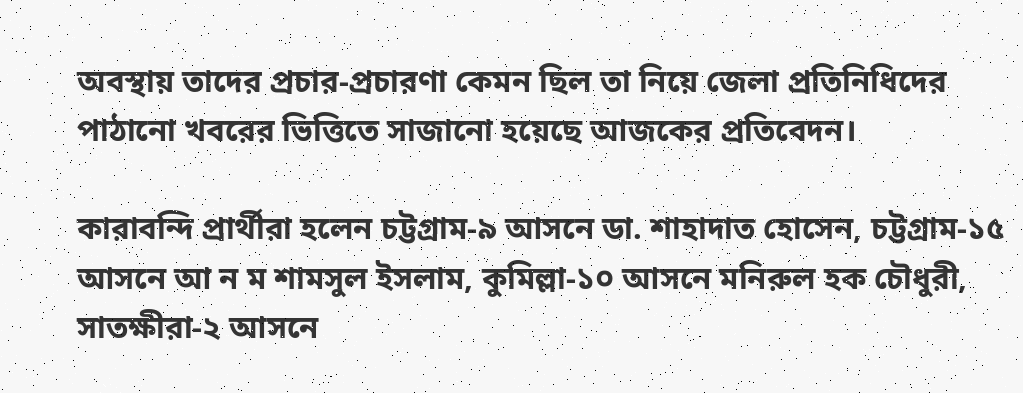অবস্থায় তাদের প্রচার-প্রচারণা কেমন ছিল তা নিয়ে জেলা প্রতিনিধিদের পাঠানো খবরের ভিত্তিতে সাজানো হয়েছে আজকের প্রতিবেদন।

কারাবন্দি প্রার্থীরা হলেন চট্টগ্রাম-৯ আসনে ডা. শাহাদাত হোসেন, চট্টগ্রাম-১৫ আসনে আ ন ম শামসুল ইসলাম, কুমিল্লা-১০ আসনে মনিরুল হক চৌধুরী, সাতক্ষীরা-২ আসনে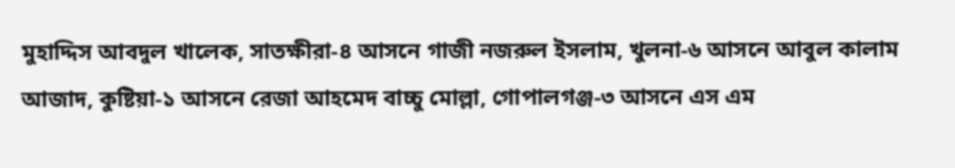মুহাদ্দিস আবদুল খালেক, সাতক্ষীরা-৪ আসনে গাজী নজরুল ইসলাম, খুলনা-৬ আসনে আবুল কালাম আজাদ, কুষ্টিয়া-১ আসনে রেজা আহমেদ বাচ্চু মোল্লা, গোপালগঞ্জ-৩ আসনে এস এম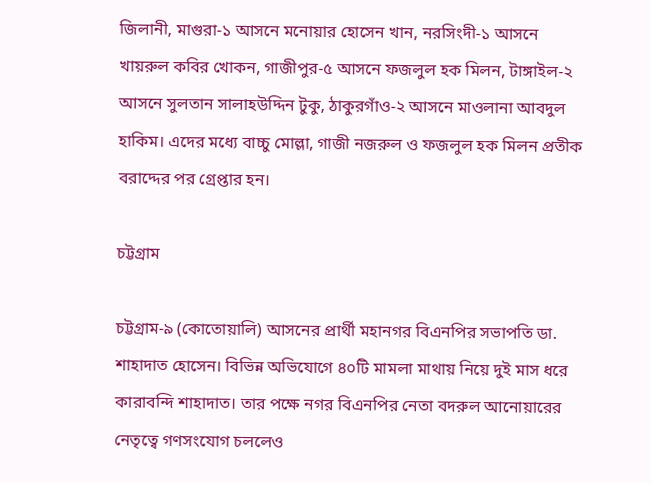জিলানী, মাগুরা-১ আসনে মনোয়ার হোসেন খান, নরসিংদী-১ আসনে খায়রুল কবির খোকন, গাজীপুর-৫ আসনে ফজলুল হক মিলন, টাঙ্গাইল-২ আসনে সুলতান সালাহউদ্দিন টুকু, ঠাকুরগাঁও-২ আসনে মাওলানা আবদুল হাকিম। এদের মধ্যে বাচ্চু মোল্লা, গাজী নজরুল ও ফজলুল হক মিলন প্রতীক বরাদ্দের পর গ্রেপ্তার হন।

চট্টগ্রাম

চট্টগ্রাম-৯ (কোতোয়ালি) আসনের প্রার্থী মহানগর বিএনপির সভাপতি ডা. শাহাদাত হোসেন। বিভিন্ন অভিযোগে ৪০টি মামলা মাথায় নিয়ে দুই মাস ধরে কারাবন্দি শাহাদাত। তার পক্ষে নগর বিএনপির নেতা বদরুল আনোয়ারের নেতৃত্বে গণসংযোগ চললেও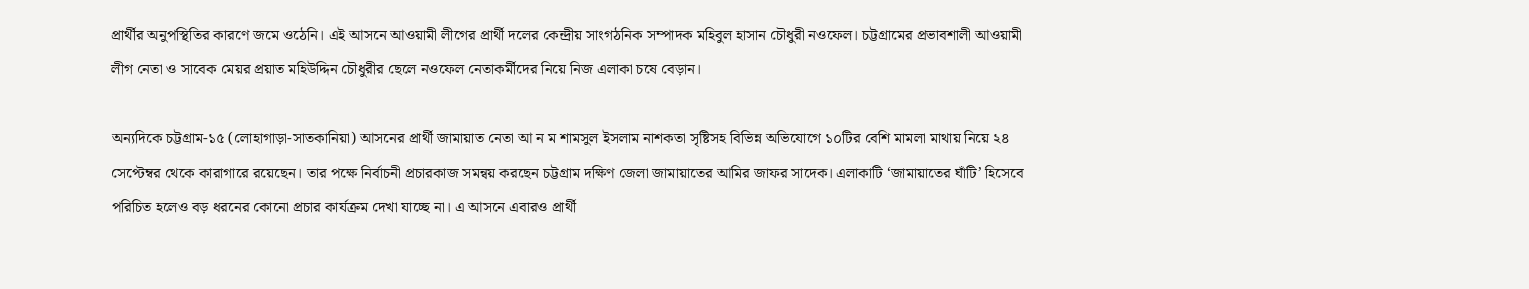প্রার্থীর অনুপস্থিতির কারণে জমে ওঠেনি। এই আসনে আওয়ামী লীগের প্রার্থী দলের কেন্দ্রীয় সাংগঠনিক সম্পাদক মহিবুল হাসান চৌধুরী নওফেল। চট্টগ্রামের প্রভাবশালী আওয়ামী লীগ নেতা ও সাবেক মেয়র প্রয়াত মহিউদ্দিন চৌধুরীর ছেলে নওফেল নেতাকর্মীদের নিয়ে নিজ এলাকা চষে বেড়ান।

অন্যদিকে চট্টগ্রাম-১৫ (লোহাগাড়া-সাতকানিয়া) আসনের প্রার্থী জামায়াত নেতা আ ন ম শামসুল ইসলাম নাশকতা সৃষ্টিসহ বিভিন্ন অভিযোগে ১০টির বেশি মামলা মাথায় নিয়ে ২৪ সেপ্টেম্বর থেকে কারাগারে রয়েছেন। তার পক্ষে নির্বাচনী প্রচারকাজ সমন্বয় করছেন চট্টগ্রাম দক্ষিণ জেলা জামায়াতের আমির জাফর সাদেক। এলাকাটি ‘জামায়াতের ঘাঁটি’ হিসেবে পরিচিত হলেও বড় ধরনের কোনো প্রচার কার্যক্রম দেখা যাচ্ছে না। এ আসনে এবারও প্রার্থী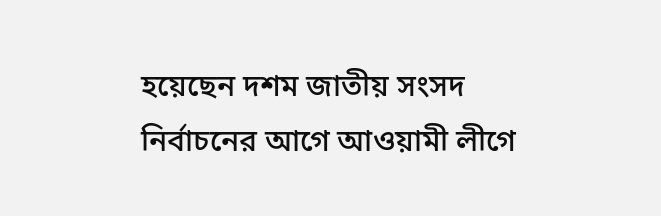হয়েছেন দশম জাতীয় সংসদ নির্বাচনের আগে আওয়ামী লীগে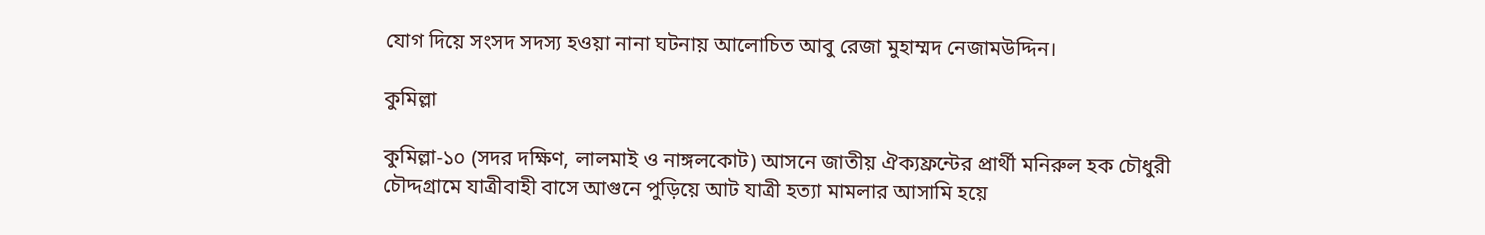যোগ দিয়ে সংসদ সদস্য হওয়া নানা ঘটনায় আলোচিত আবু রেজা মুহাম্মদ নেজামউদ্দিন।

কুমিল্লা

কুমিল্লা-১০ (সদর দক্ষিণ, লালমাই ও নাঙ্গলকোট) আসনে জাতীয় ঐক্যফ্রন্টের প্রার্থী মনিরুল হক চৌধুরী চৌদ্দগ্রামে যাত্রীবাহী বাসে আগুনে পুড়িয়ে আট যাত্রী হত্যা মামলার আসামি হয়ে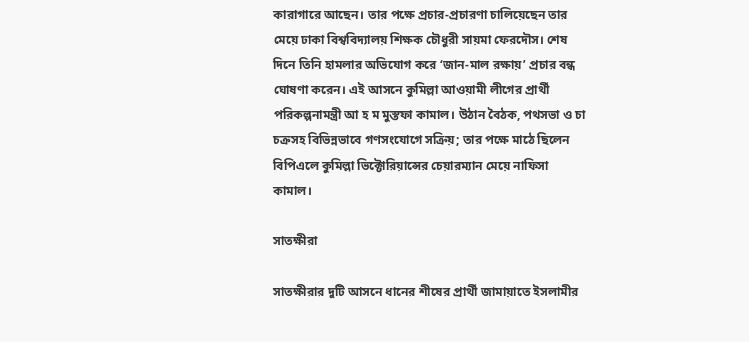কারাগারে আছেন। তার পক্ষে প্রচার-প্রচারণা চালিয়েছেন তার মেয়ে ঢাকা বিশ্ববিদ্যালয় শিক্ষক চৌধুরী সায়মা ফেরদৌস। শেষ দিনে তিনি হামলার অভিযোগ করে ‘জান-মাল রক্ষায়’ প্রচার বন্ধ ঘোষণা করেন। এই আসনে কুমিল্লা আওয়ামী লীগের প্রার্থী পরিকল্পনামন্ত্রী আ হ ম মুস্তফা কামাল। উঠান বৈঠক, পথসভা ও চা চক্রসহ বিভিন্নভাবে গণসংযোগে সক্রিয়; তার পক্ষে মাঠে ছিলেন বিপিএলে কুমিল্লা ভিক্টোরিয়ান্সের চেয়ারম্যান মেয়ে নাফিসা কামাল।

সাতক্ষীরা

সাতক্ষীরার দুটি আসনে ধানের শীষের প্রার্থী জামায়াতে ইসলামীর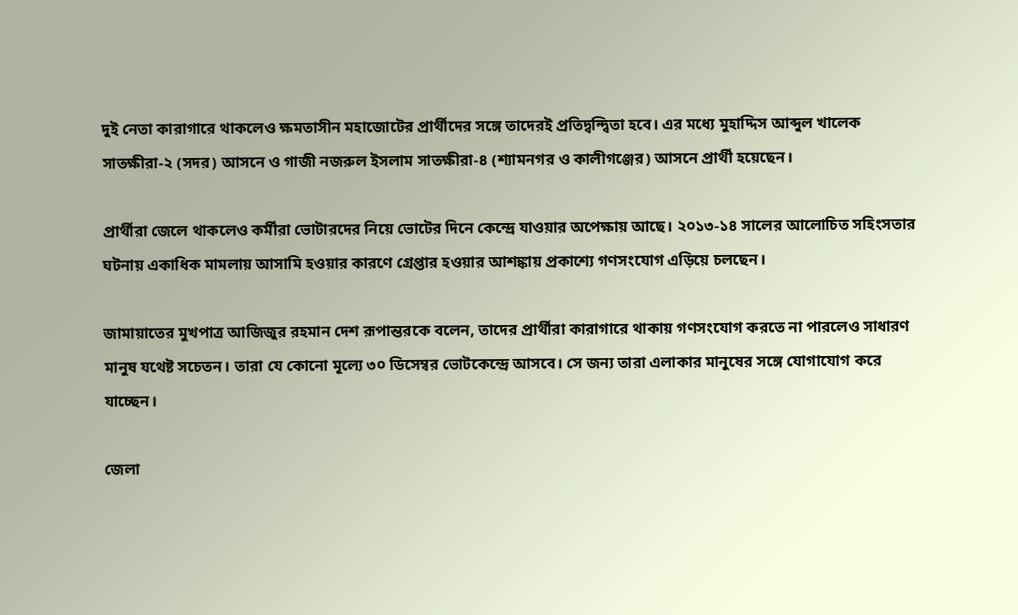দুই নেতা কারাগারে থাকলেও ক্ষমতাসীন মহাজোটের প্রার্থীদের সঙ্গে তাদেরই প্রতিদ্বন্দ্বিতা হবে। এর মধ্যে মুহাদ্দিস আব্দুল খালেক সাতক্ষীরা-২ (সদর) আসনে ও গাজী নজরুল ইসলাম সাতক্ষীরা-৪ (শ্যামনগর ও কালীগঞ্জের) আসনে প্রার্থী হয়েছেন।

প্রার্থীরা জেলে থাকলেও কর্মীরা ভোটারদের নিয়ে ভোটের দিনে কেন্দ্রে যাওয়ার অপেক্ষায় আছে। ২০১৩-১৪ সালের আলোচিত সহিংসতার ঘটনায় একাধিক মামলায় আসামি হওয়ার কারণে গ্রেপ্তার হওয়ার আশঙ্কায় প্রকাশ্যে গণসংযোগ এড়িয়ে চলছেন।

জামায়াতের মুখপাত্র আজিজুর রহমান দেশ রূপান্তরকে বলেন, তাদের প্রার্থীরা কারাগারে থাকায় গণসংযোগ করতে না পারলেও সাধারণ মানুষ যথেষ্ট সচেতন। তারা যে কোনো মূল্যে ৩০ ডিসেম্বর ভোটকেন্দ্রে আসবে। সে জন্য তারা এলাকার মানুষের সঙ্গে যোগাযোগ করে যাচ্ছেন।

জেলা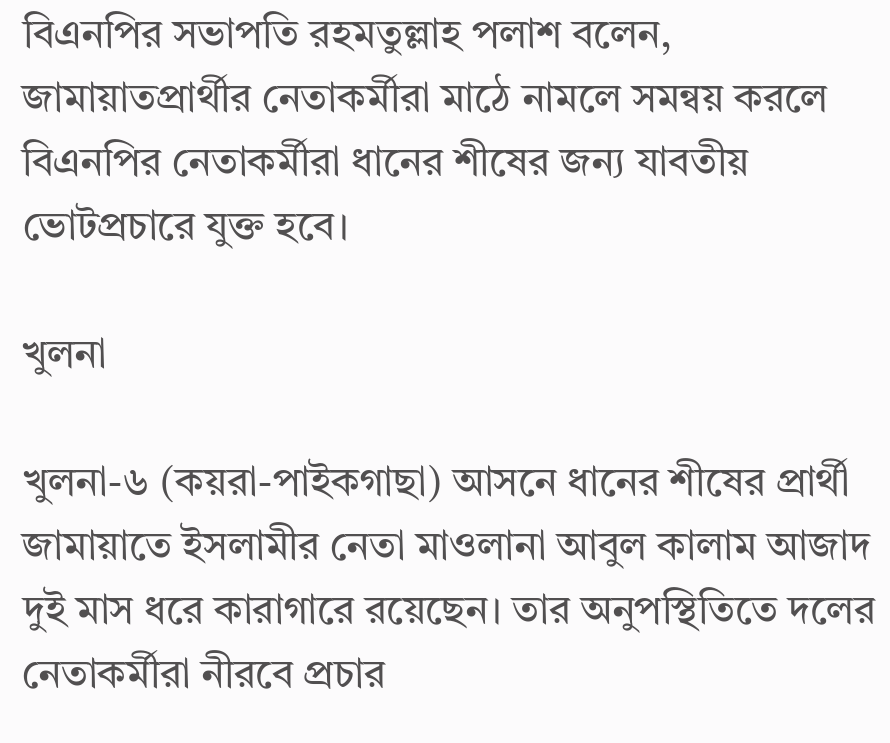বিএনপির সভাপতি রহমতুল্লাহ পলাশ বলেন, জামায়াতপ্রার্থীর নেতাকর্মীরা মাঠে নামলে সমন্বয় করলে বিএনপির নেতাকর্মীরা ধানের শীষের জন্য যাবতীয় ভোটপ্রচারে যুক্ত হবে।

খুলনা

খুলনা-৬ (কয়রা-পাইকগাছা) আসনে ধানের শীষের প্রার্থী জামায়াতে ইসলামীর নেতা মাওলানা আবুল কালাম আজাদ দুই মাস ধরে কারাগারে রয়েছেন। তার অনুপস্থিতিতে দলের নেতাকর্মীরা নীরবে প্রচার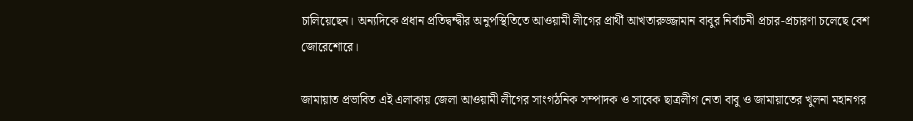চালিয়েছেন। অন্যদিকে প্রধান প্রতিদ্বন্দ্বীর অনুপস্থিতিতে আওয়ামী লীগের প্রার্থী আখতারুজ্জামান বাবুর নির্বাচনী প্রচার-প্রচারণা চলেছে বেশ জোরেশোরে।

জামায়াত প্রভাবিত এই এলাকায় জেলা আওয়ামী লীগের সাংগঠনিক সম্পাদক ও সাবেক ছাত্রলীগ নেতা বাবু ও জামায়াতের খুলনা মহানগর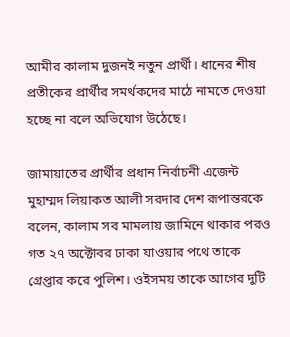আমীর কালাম দুজনই নতুন প্রার্থী। ধানের শীষ প্রতীকের প্রার্থীর সমর্থকদের মাঠে নামতে দেওয়া হচ্ছে না বলে অভিযোগ উঠেছে।

জামায়াতের প্রার্থীর প্রধান নির্বাচনী এজেন্ট মুহাম্মদ লিয়াকত আলী সরদার দেশ রূপান্তরকে বলেন, কালাম সব মামলায় জামিনে থাকার পরও গত ২৭ অক্টোবর ঢাকা যাওয়ার পথে তাকে গ্রেপ্তার করে পুলিশ। ওইসময় তাকে আগের দুটি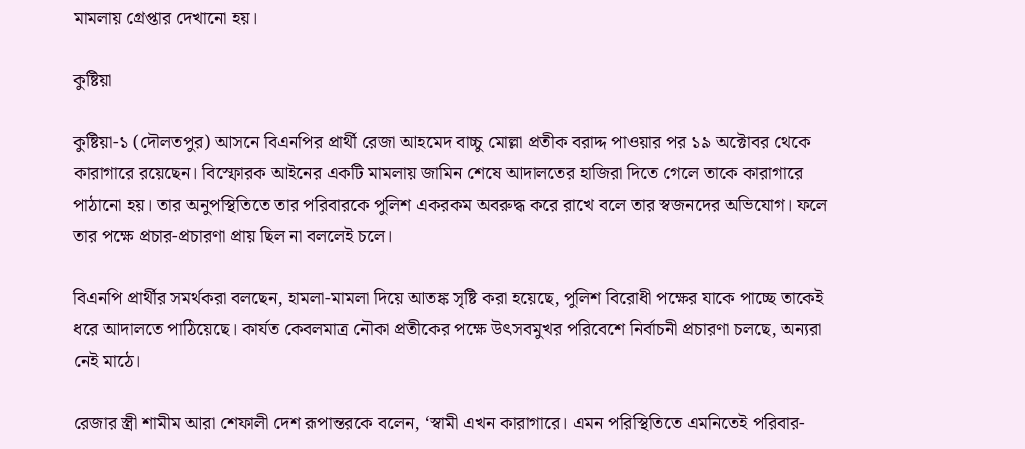মামলায় গ্রেপ্তার দেখানো হয়।

কুষ্টিয়া

কুষ্টিয়া-১ (দৌলতপুর) আসনে বিএনপির প্রার্থী রেজা আহমেদ বাচ্চু মোল্লা প্রতীক বরাদ্দ পাওয়ার পর ১৯ অক্টোবর থেকে কারাগারে রয়েছেন। বিস্ফোরক আইনের একটি মামলায় জামিন শেষে আদালতের হাজিরা দিতে গেলে তাকে কারাগারে পাঠানো হয়। তার অনুপস্থিতিতে তার পরিবারকে পুলিশ একরকম অবরুদ্ধ করে রাখে বলে তার স্বজনদের অভিযোগ। ফলে তার পক্ষে প্রচার-প্রচারণা প্রায় ছিল না বললেই চলে।

বিএনপি প্রার্থীর সমর্থকরা বলছেন, হামলা-মামলা দিয়ে আতঙ্ক সৃষ্টি করা হয়েছে, পুলিশ বিরোধী পক্ষের যাকে পাচ্ছে তাকেই ধরে আদালতে পাঠিয়েছে। কার্যত কেবলমাত্র নৌকা প্রতীকের পক্ষে উৎসবমুখর পরিবেশে নির্বাচনী প্রচারণা চলছে, অন্যরা নেই মাঠে।

রেজার স্ত্রী শামীম আরা শেফালী দেশ রূপান্তরকে বলেন, ‘স্বামী এখন কারাগারে। এমন পরিস্থিতিতে এমনিতেই পরিবার-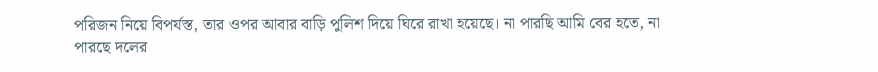পরিজন নিয়ে বিপর্যস্ত, তার ওপর আবার বাড়ি পুলিশ দিয়ে ঘিরে রাখা হয়েছে। না পারছি আমি বের হতে, না পারছে দলের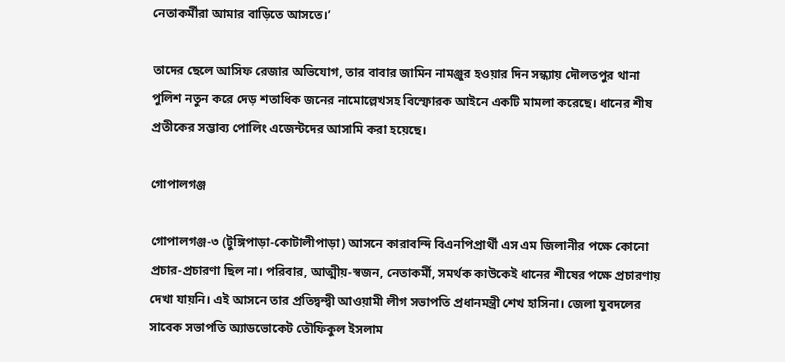নেতাকর্মীরা আমার বাড়িতে আসতে।’

তাদের ছেলে আসিফ রেজার অভিযোগ, তার বাবার জামিন নামঞ্জুর হওয়ার দিন সন্ধ্যায় দৌলতপুর থানা পুলিশ নতুন করে দেড় শতাধিক জনের নামোল্লেখসহ বিস্ফোরক আইনে একটি মামলা করেছে। ধানের শীষ প্রতীকের সম্ভাব্য পোলিং এজেন্টদের আসামি করা হয়েছে।

গোপালগঞ্জ

গোপালগঞ্জ-৩ (টুঙ্গিপাড়া-কোটালীপাড়া) আসনে কারাবন্দি বিএনপিপ্রার্থী এস এম জিলানীর পক্ষে কোনো প্রচার-প্রচারণা ছিল না। পরিবার, আত্মীয়-স্বজন, নেতাকর্মী, সমর্থক কাউকেই ধানের শীষের পক্ষে প্রচারণায় দেখা যায়নি। এই আসনে তার প্রতিদ্বন্দ্বী আওয়ামী লীগ সভাপতি প্রধানমন্ত্রী শেখ হাসিনা। জেলা যুবদলের সাবেক সভাপতি অ্যাডভোকেট তৌফিকুল ইসলাম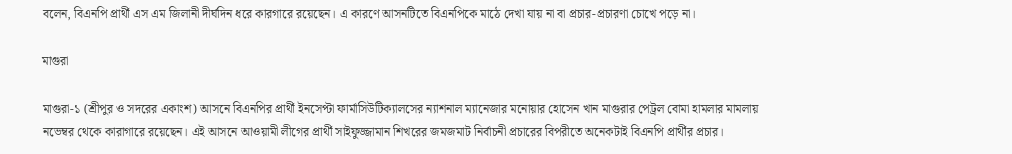বলেন, বিএনপি প্রার্থী এস এম জিলানী দীর্ঘদিন ধরে কারগারে রয়েছেন। এ কারণে আসনটিতে বিএনপিকে মাঠে দেখা যায় না বা প্রচার-প্রচারণা চোখে পড়ে না।

মাগুরা

মাগুরা-১ (শ্রীপুর ও সদরের একাংশ) আসনে বিএনপির প্রার্থী ইনসেপ্টা ফার্মাসিউটিক্যালসের ন্যাশনাল ম্যানেজার মনোয়ার হোসেন খান মাগুরার পেট্রল বোমা হামলার মামলায় নভেম্বর থেকে কারাগারে রয়েছেন। এই আসনে আওয়ামী লীগের প্রার্থী সাইফুজ্জামান শিখরের জমজমাট নির্বাচনী প্রচারের বিপরীতে অনেকটাই বিএনপি প্রার্থীর প্রচার।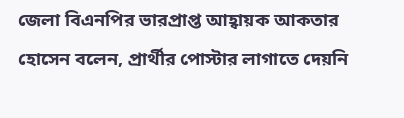জেলা বিএনপির ভারপ্রাপ্ত আহ্বায়ক আকতার হোসেন বলেন, প্রার্থীর পোস্টার লাগাতে দেয়নি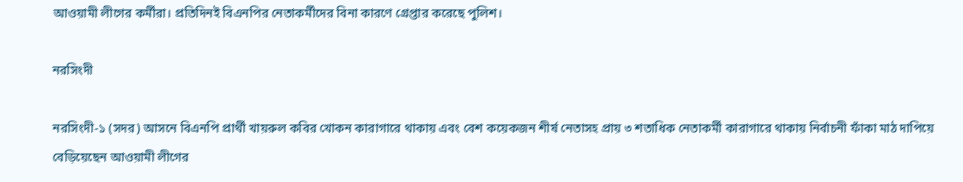আওয়ামী লীগের কর্মীরা। প্রতিদিনই বিএনপির নেতাকর্মীদের বিনা কারণে গ্রেপ্তার করেছে পুলিশ।

নরসিংদী

নরসিংদী-১ (সদর) আসনে বিএনপি প্রার্থী খায়রুল কবির খোকন কারাগারে থাকায় এবং বেশ কয়েকজন শীর্ষ নেতাসহ প্রায় ৩ শতাধিক নেতাকর্মী কারাগারে থাকায় নির্বাচনী ফাঁকা মাঠ দাপিয়ে বেড়িয়েছেন আওয়ামী লীগের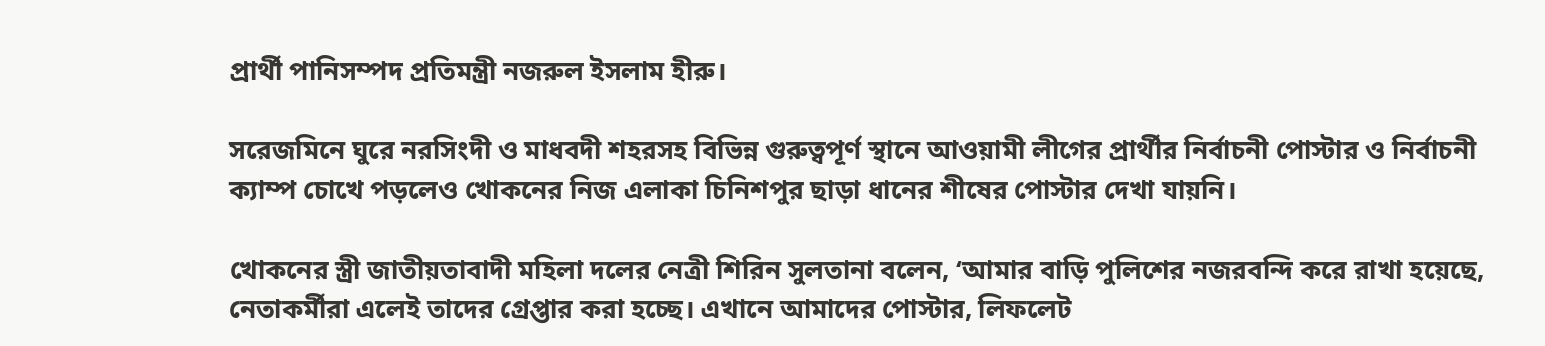প্রার্থী পানিসম্পদ প্রতিমন্ত্রী নজরুল ইসলাম হীরু।

সরেজমিনে ঘুরে নরসিংদী ও মাধবদী শহরসহ বিভিন্ন গুরুত্বপূর্ণ স্থানে আওয়ামী লীগের প্রার্থীর নির্বাচনী পোস্টার ও নির্বাচনী ক্যাম্প চোখে পড়লেও খোকনের নিজ এলাকা চিনিশপুর ছাড়া ধানের শীষের পোস্টার দেখা যায়নি।

খোকনের স্ত্রী জাতীয়তাবাদী মহিলা দলের নেত্রী শিরিন সুলতানা বলেন, ‘আমার বাড়ি পুলিশের নজরবন্দি করে রাখা হয়েছে, নেতাকর্মীরা এলেই তাদের গ্রেপ্তার করা হচ্ছে। এখানে আমাদের পোস্টার, লিফলেট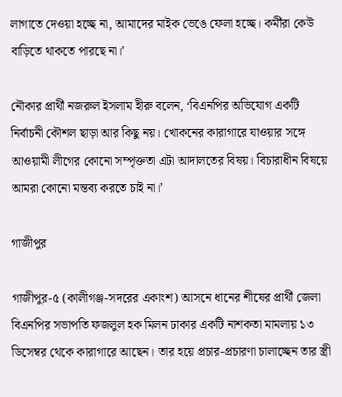লাগাতে দেওয়া হচ্ছে না, আমাদের মাইক ভেঙে ফেলা হচ্ছে। কর্মীরা কেউ বাড়িতে থাকতে পারছে না।’

নৌকার প্রার্থী নজরুল ইসলাম হীরু বলেন, ‘বিএনপির অভিযোগ একটি নির্বাচনী কৌশল ছাড়া আর কিছু নয়। খোকনের কারাগারে যাওয়ার সঙ্গে আওয়ামী লীগের কোনো সম্পৃক্ততা এটা আদালতের বিষয়। বিচারাধীন বিষয়ে আমরা কোনো মন্তব্য করতে চাই না।’

গাজীপুর

গাজীপুর-৫ (কালীগঞ্জ-সদরের একাংশ) আসনে ধানের শীষের প্রার্থী জেলা বিএনপির সভাপতি ফজলুল হক মিলন ঢাকার একটি নাশকতা মামলায় ১৩ ডিসেম্বর থেকে কারাগারে আছেন। তার হয়ে প্রচার-প্রচারণা চালাচ্ছেন তার স্ত্রী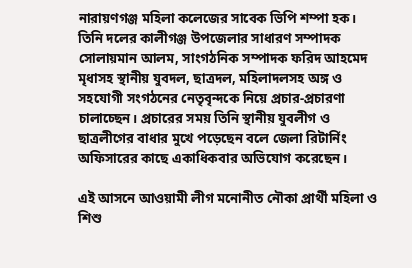নারায়ণগঞ্জ মহিলা কলেজের সাবেক ভিপি শম্পা হক। তিনি দলের কালীগঞ্জ উপজেলার সাধারণ সম্পাদক সোলায়মান আলম, সাংগঠনিক সম্পাদক ফরিদ আহমেদ মৃধাসহ স্থানীয় যুবদল, ছাত্রদল, মহিলাদলসহ অঙ্গ ও সহযোগী সংগঠনের নেতৃবৃন্দকে নিয়ে প্রচার-প্রচারণা চালাচ্ছেন। প্রচারের সময় তিনি স্থানীয় যুবলীগ ও ছাত্রলীগের বাধার মুখে পড়েছেন বলে জেলা রিটার্নিং অফিসারের কাছে একাধিকবার অভিযোগ করেছেন।

এই আসনে আওয়ামী লীগ মনোনীত নৌকা প্রার্থী মহিলা ও শিশু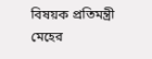বিষয়ক প্রতিমন্ত্রী মেহের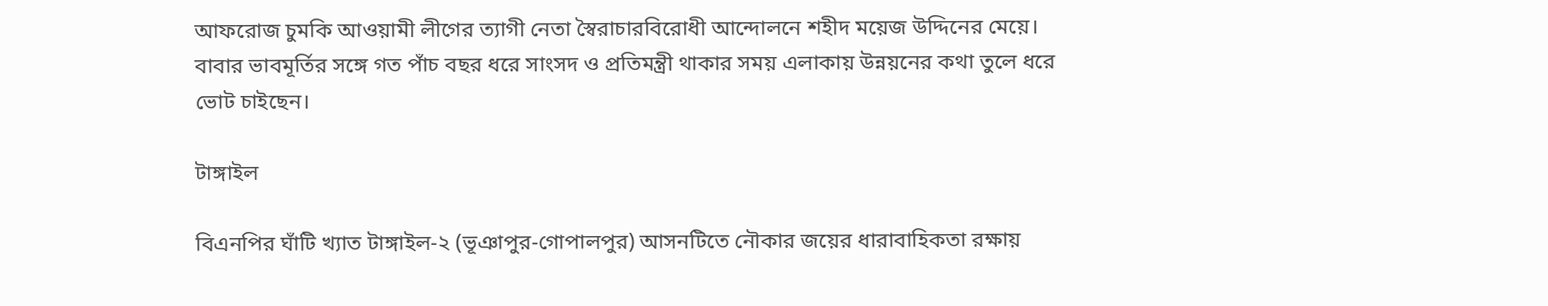আফরোজ চুমকি আওয়ামী লীগের ত্যাগী নেতা স্বৈরাচারবিরোধী আন্দোলনে শহীদ ময়েজ উদ্দিনের মেয়ে। বাবার ভাবমূর্তির সঙ্গে গত পাঁচ বছর ধরে সাংসদ ও প্রতিমন্ত্রী থাকার সময় এলাকায় উন্নয়নের কথা তুলে ধরে ভোট চাইছেন।

টাঙ্গাইল

বিএনপির ঘাঁটি খ্যাত টাঙ্গাইল-২ (ভূঞাপুর-গোপালপুর) আসনটিতে নৌকার জয়ের ধারাবাহিকতা রক্ষায়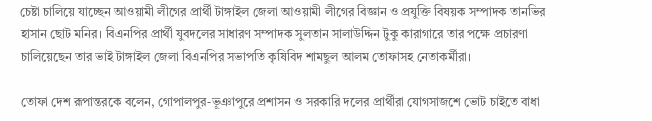চেষ্টা চালিয়ে যাচ্ছেন আওয়ামী লীগের প্রার্থী টাঙ্গাইল জেলা আওয়ামী লীগের বিজ্ঞান ও প্রযুক্তি বিষয়ক সম্পাদক তানভির হাসান ছোট মনির। বিএনপির প্রার্থী যুবদলের সাধারণ সম্পাদক সুলতান সালাউদ্দিন টুকু কারাগারে তার পক্ষে প্রচারণা চালিয়েছেন তার ভাই টাঙ্গাইল জেলা বিএনপির সভাপতি কৃষিবিদ শামছুল আলম তোফাসহ নেতাকর্মীরা।

তোফা দেশ রূপান্তরকে বলেন, গোপালপুর-ভূঞাপুরে প্রশাসন ও সরকারি দলের প্রার্থীরা যোগসাজশে ভোট চাইতে বাধা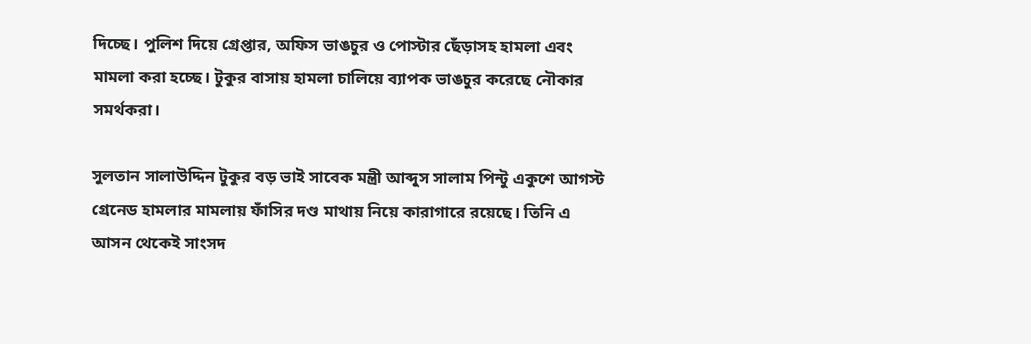দিচ্ছে। পুলিশ দিয়ে গ্রেপ্তার, অফিস ভাঙচুর ও পোস্টার ছেঁড়াসহ হামলা এবং মামলা করা হচ্ছে। টুকুর বাসায় হামলা চালিয়ে ব্যাপক ভাঙচুর করেছে নৌকার সমর্থকরা।

সুলতান সালাউদ্দিন টুকুর বড় ভাই সাবেক মন্ত্রী আব্দুস সালাম পিন্টু একুশে আগস্ট গ্রেনেড হামলার মামলায় ফাঁসির দণ্ড মাথায় নিয়ে কারাগারে রয়েছে। তিনি এ আসন থেকেই সাংসদ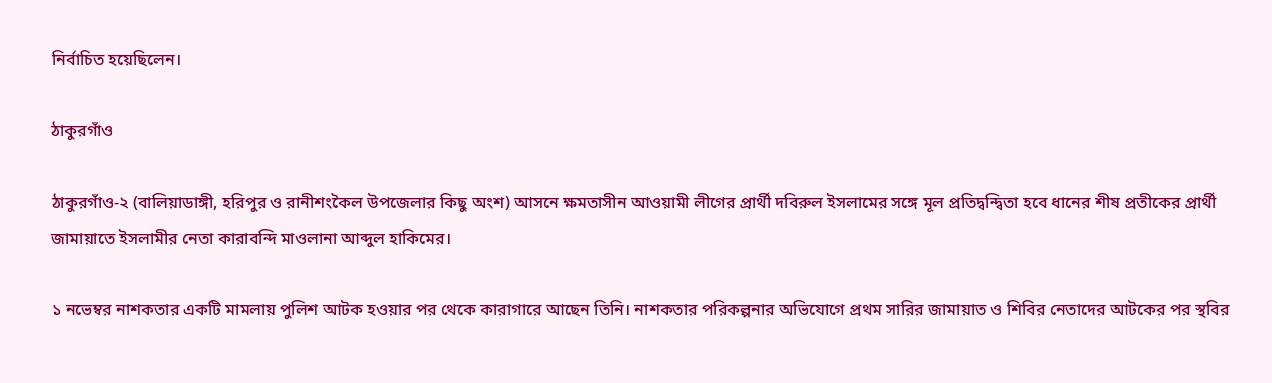নির্বাচিত হয়েছিলেন।

ঠাকুরগাঁও

ঠাকুরগাঁও-২ (বালিয়াডাঙ্গী, হরিপুর ও রানীশংকৈল উপজেলার কিছু অংশ) আসনে ক্ষমতাসীন আওয়ামী লীগের প্রার্থী দবিরুল ইসলামের সঙ্গে মূল প্রতিদ্বন্দ্বিতা হবে ধানের শীষ প্রতীকের প্রার্থী জামায়াতে ইসলামীর নেতা কারাবন্দি মাওলানা আব্দুল হাকিমের।

১ নভেম্বর নাশকতার একটি মামলায় পুলিশ আটক হওয়ার পর থেকে কারাগারে আছেন তিনি। নাশকতার পরিকল্পনার অভিযোগে প্রথম সারির জামায়াত ও শিবির নেতাদের আটকের পর স্থবির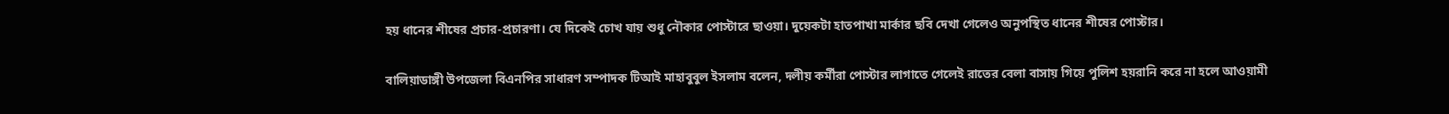হয় ধানের শীষের প্রচার-প্রচারণা। যে দিকেই চোখ যায় শুধু নৌকার পোস্টারে ছাওয়া। দুয়েকটা হাতপাখা মার্কার ছবি দেখা গেলেও অনুপস্থিত ধানের শীষের পোস্টার।

বালিয়াডাঙ্গী উপজেলা বিএনপির সাধারণ সম্পাদক টিআই মাহাবুবুল ইসলাম বলেন, দলীয় কর্মীরা পোস্টার লাগাতে গেলেই রাতের বেলা বাসায় গিয়ে পুলিশ হয়রানি করে না হলে আওয়ামী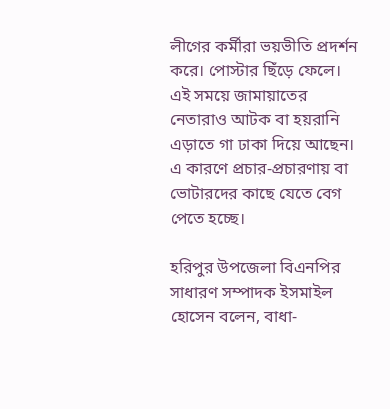লীগের কর্মীরা ভয়ভীতি প্রদর্শন করে। পোস্টার ছিঁড়ে ফেলে। এই সময়ে জামায়াতের নেতারাও আটক বা হয়রানি এড়াতে গা ঢাকা দিয়ে আছেন। এ কারণে প্রচার-প্রচারণায় বা ভোটারদের কাছে যেতে বেগ পেতে হচ্ছে।

হরিপুর উপজেলা বিএনপির সাধারণ সম্পাদক ইসমাইল হোসেন বলেন, বাধা-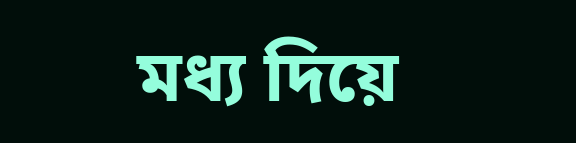মধ্য দিয়ে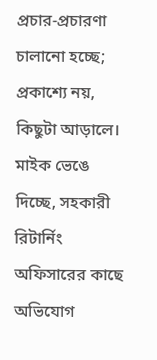প্রচার-প্রচারণা চালানো হচ্ছে; প্রকাশ্যে নয়, কিছুটা আড়ালে। মাইক ভেঙে দিচ্ছে, সহকারী রিটার্নিং অফিসারের কাছে অভিযোগ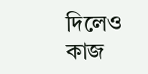দিলেও কাজ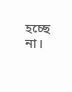হচ্ছে না।